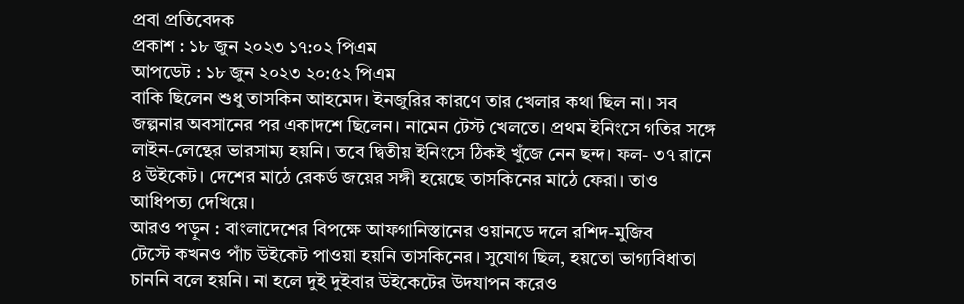প্রবা প্রতিবেদক
প্রকাশ : ১৮ জুন ২০২৩ ১৭:০২ পিএম
আপডেট : ১৮ জুন ২০২৩ ২০:৫২ পিএম
বাকি ছিলেন শুধু তাসকিন আহমেদ। ইনজুরির কারণে তার খেলার কথা ছিল না। সব জল্পনার অবসানের পর একাদশে ছিলেন। নামেন টেস্ট খেলতে। প্রথম ইনিংসে গতির সঙ্গে লাইন-লেন্থের ভারসাম্য হয়নি। তবে দ্বিতীয় ইনিংসে ঠিকই খুঁজে নেন ছন্দ। ফল- ৩৭ রানে ৪ উইকেট। দেশের মাঠে রেকর্ড জয়ের সঙ্গী হয়েছে তাসকিনের মাঠে ফেরা। তাও আধিপত্য দেখিয়ে।
আরও পড়ুন : বাংলাদেশের বিপক্ষে আফগানিস্তানের ওয়ানডে দলে রশিদ-মুজিব
টেস্টে কখনও পাঁচ উইকেট পাওয়া হয়নি তাসকিনের। সুযোগ ছিল, হয়তো ভাগ্যবিধাতা চাননি বলে হয়নি। না হলে দুই দুইবার উইকেটের উদযাপন করেও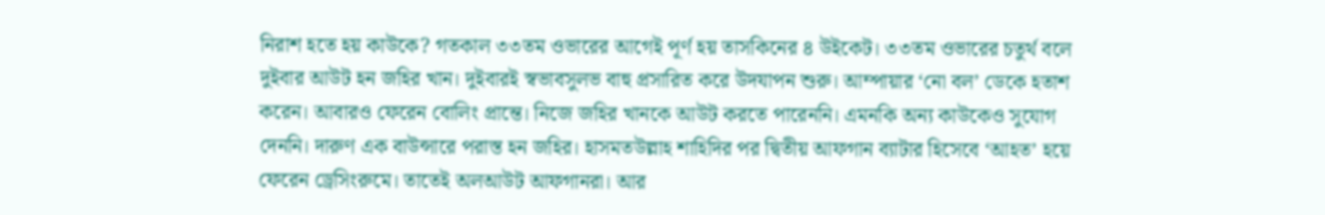নিরাশ হতে হয় কাউকে? গতকাল ৩৩তম ওভারের আগেই পূর্ণ হয় তাসকিনের ৪ উইকেট। ৩৩তম ওভারের চতুর্থ বলে দুইবার আউট হন জহির খান। দুইবারই স্বভাবসুলভ বাহু প্রসারিত করে উদযাপন শুরু। আম্পায়ার ‘নো বল’ ডেকে হতাশ করেন। আবারও ফেরেন বোলিং প্রান্তে। নিজে জহির খানকে আউট করতে পারেননি। এমনকি অন্য কাউকেও সুযোগ দেননি। দারুণ এক বাউন্সারে পরাস্ত হন জহির। হাসমতউল্লাহ শাহিদির পর দ্বিতীয় আফগান ব্যাটার হিসেবে ‘আহত’ হয়ে ফেরেন ড্রেসিংরুমে। তাতেই অলআউট আফগানরা। আর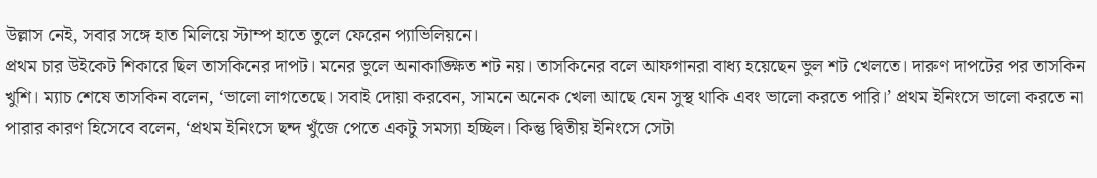উল্লাস নেই, সবার সঙ্গে হাত মিলিয়ে স্টাম্প হাতে তুলে ফেরেন প্যাভিলিয়নে।
প্রথম চার উইকেট শিকারে ছিল তাসকিনের দাপট। মনের ভুলে অনাকাঙ্ক্ষিত শট নয়। তাসকিনের বলে আফগানরা বাধ্য হয়েছেন ভুল শট খেলতে। দারুণ দাপটের পর তাসকিন খুশি। ম্যাচ শেষে তাসকিন বলেন, ‘ভালো লাগতেছে। সবাই দোয়া করবেন, সামনে অনেক খেলা আছে যেন সুস্থ থাকি এবং ভালো করতে পারি।’ প্রথম ইনিংসে ভালো করতে না পারার কারণ হিসেবে বলেন, ‘প্রথম ইনিংসে ছন্দ খুঁজে পেতে একটু সমস্যা হচ্ছিল। কিন্তু দ্বিতীয় ইনিংসে সেটা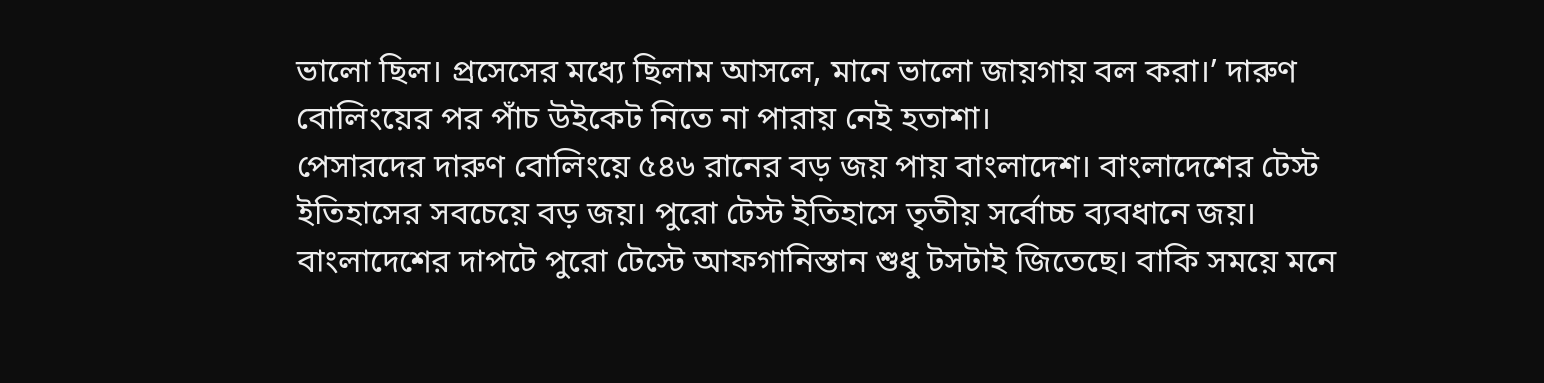ভালো ছিল। প্রসেসের মধ্যে ছিলাম আসলে, মানে ভালো জায়গায় বল করা।’ দারুণ বোলিংয়ের পর পাঁচ উইকেট নিতে না পারায় নেই হতাশা।
পেসারদের দারুণ বোলিংয়ে ৫৪৬ রানের বড় জয় পায় বাংলাদেশ। বাংলাদেশের টেস্ট ইতিহাসের সবচেয়ে বড় জয়। পুরো টেস্ট ইতিহাসে তৃতীয় সর্বোচ্চ ব্যবধানে জয়। বাংলাদেশের দাপটে পুরো টেস্টে আফগানিস্তান শুধু টসটাই জিতেছে। বাকি সময়ে মনে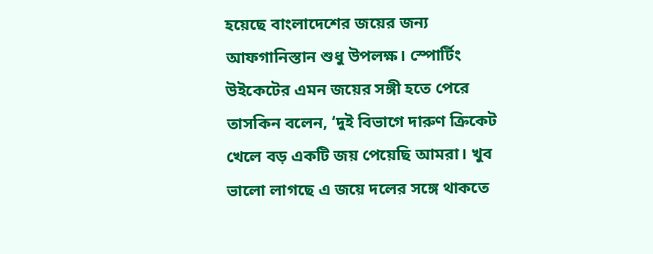হয়েছে বাংলাদেশের জয়ের জন্য আফগানিস্তান শুধু উপলক্ষ। স্পোর্টিং উইকেটের এমন জয়ের সঙ্গী হতে পেরে তাসকিন বলেন, ‘দুই বিভাগে দারুণ ক্রিকেট খেলে বড় একটি জয় পেয়েছি আমরা। খুব ভালো লাগছে এ জয়ে দলের সঙ্গে থাকতে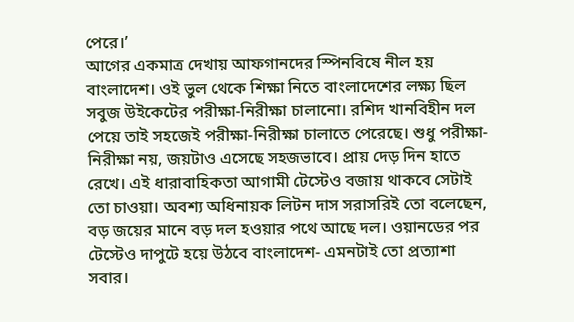পেরে।’
আগের একমাত্র দেখায় আফগানদের স্পিনবিষে নীল হয় বাংলাদেশ। ওই ভুল থেকে শিক্ষা নিতে বাংলাদেশের লক্ষ্য ছিল সবুজ উইকেটের পরীক্ষা-নিরীক্ষা চালানো। রশিদ খানবিহীন দল পেয়ে তাই সহজেই পরীক্ষা-নিরীক্ষা চালাতে পেরেছে। শুধু পরীক্ষা-নিরীক্ষা নয়, জয়টাও এসেছে সহজভাবে। প্রায় দেড় দিন হাতে রেখে। এই ধারাবাহিকতা আগামী টেস্টেও বজায় থাকবে সেটাই তো চাওয়া। অবশ্য অধিনায়ক লিটন দাস সরাসরিই তো বলেছেন, বড় জয়ের মানে বড় দল হওয়ার পথে আছে দল। ওয়ানডের পর টেস্টেও দাপুটে হয়ে উঠবে বাংলাদেশ- এমনটাই তো প্রত্যাশা সবার।